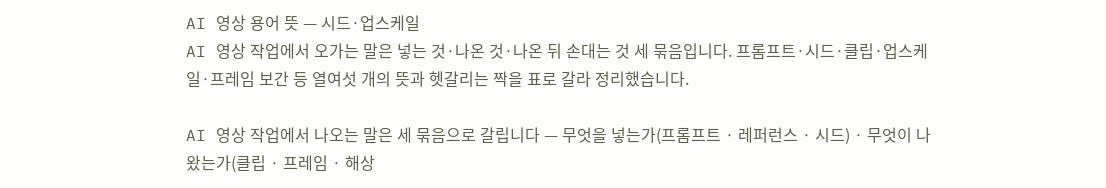AI 영상 용어 뜻 — 시드·업스케일
AI 영상 작업에서 오가는 말은 넣는 것·나온 것·나온 뒤 손대는 것 세 묶음입니다. 프롬프트·시드·클립·업스케일·프레임 보간 등 열여섯 개의 뜻과 헷갈리는 짝을 표로 갈라 정리했습니다.

AI 영상 작업에서 나오는 말은 세 묶음으로 갈립니다 — 무엇을 넣는가(프롬프트 · 레퍼런스 · 시드) · 무엇이 나왔는가(클립 · 프레임 · 해상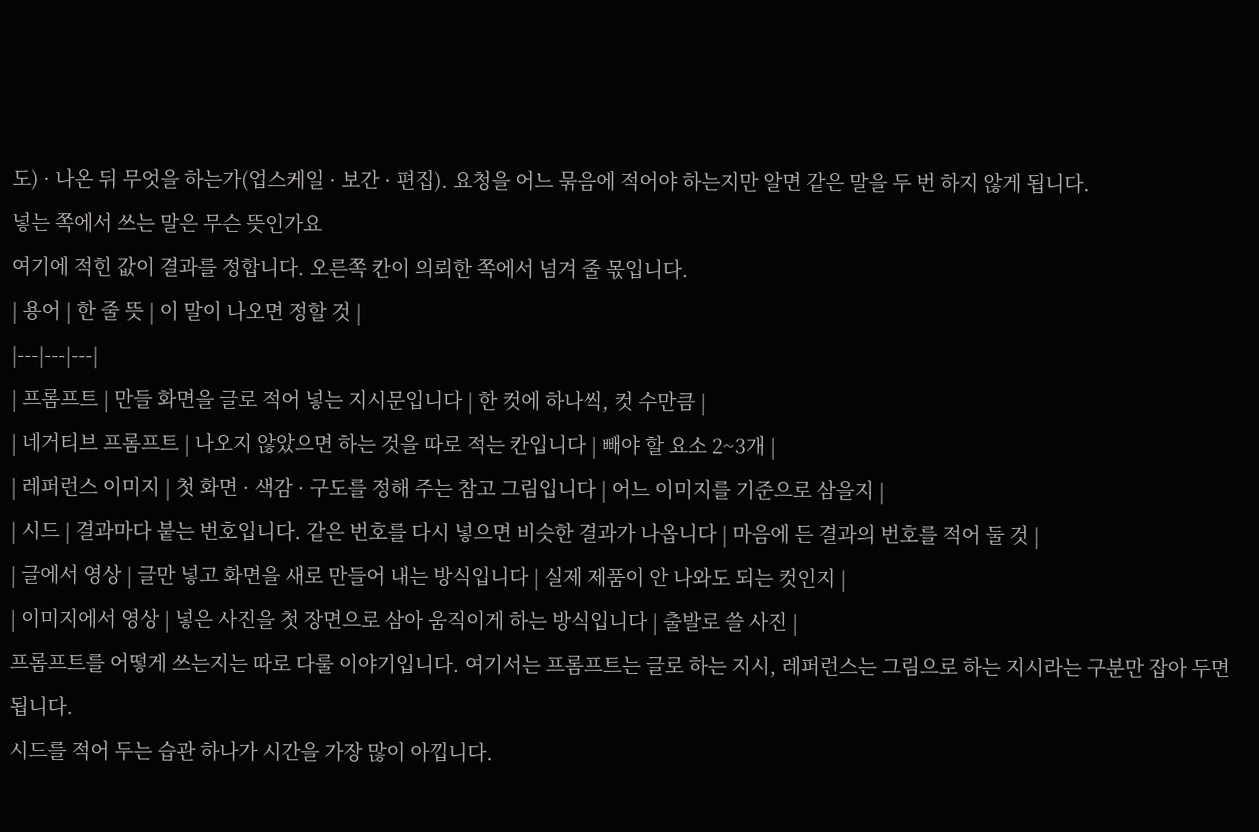도) · 나온 뒤 무엇을 하는가(업스케일 · 보간 · 편집). 요청을 어느 묶음에 적어야 하는지만 알면 같은 말을 두 번 하지 않게 됩니다.
넣는 쪽에서 쓰는 말은 무슨 뜻인가요
여기에 적힌 값이 결과를 정합니다. 오른쪽 칸이 의뢰한 쪽에서 넘겨 줄 몫입니다.
| 용어 | 한 줄 뜻 | 이 말이 나오면 정할 것 |
|---|---|---|
| 프롬프트 | 만들 화면을 글로 적어 넣는 지시문입니다 | 한 컷에 하나씩, 컷 수만큼 |
| 네거티브 프롬프트 | 나오지 않았으면 하는 것을 따로 적는 칸입니다 | 빼야 할 요소 2~3개 |
| 레퍼런스 이미지 | 첫 화면 · 색감 · 구도를 정해 주는 참고 그림입니다 | 어느 이미지를 기준으로 삼을지 |
| 시드 | 결과마다 붙는 번호입니다. 같은 번호를 다시 넣으면 비슷한 결과가 나옵니다 | 마음에 든 결과의 번호를 적어 둘 것 |
| 글에서 영상 | 글만 넣고 화면을 새로 만들어 내는 방식입니다 | 실제 제품이 안 나와도 되는 컷인지 |
| 이미지에서 영상 | 넣은 사진을 첫 장면으로 삼아 움직이게 하는 방식입니다 | 출발로 쓸 사진 |
프롬프트를 어떻게 쓰는지는 따로 다룰 이야기입니다. 여기서는 프롬프트는 글로 하는 지시, 레퍼런스는 그림으로 하는 지시라는 구분만 잡아 두면 됩니다.
시드를 적어 두는 습관 하나가 시간을 가장 많이 아낍니다.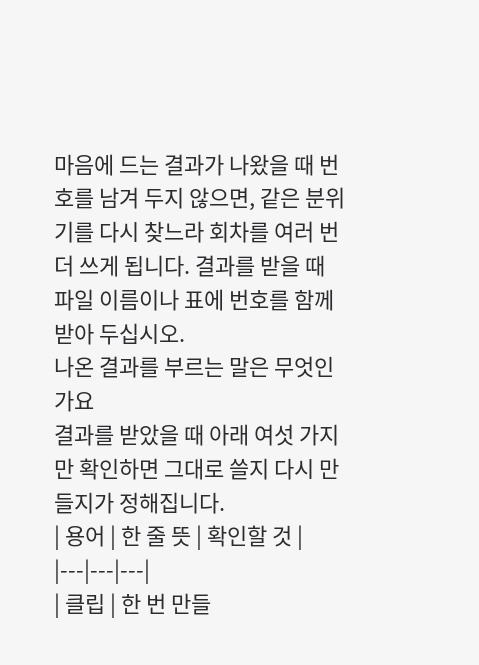마음에 드는 결과가 나왔을 때 번호를 남겨 두지 않으면, 같은 분위기를 다시 찾느라 회차를 여러 번 더 쓰게 됩니다. 결과를 받을 때 파일 이름이나 표에 번호를 함께 받아 두십시오.
나온 결과를 부르는 말은 무엇인가요
결과를 받았을 때 아래 여섯 가지만 확인하면 그대로 쓸지 다시 만들지가 정해집니다.
| 용어 | 한 줄 뜻 | 확인할 것 |
|---|---|---|
| 클립 | 한 번 만들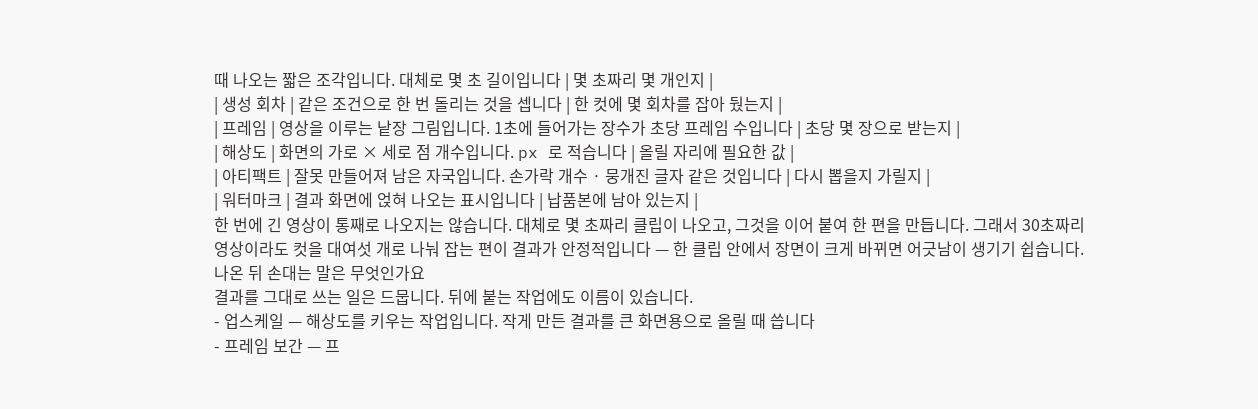때 나오는 짧은 조각입니다. 대체로 몇 초 길이입니다 | 몇 초짜리 몇 개인지 |
| 생성 회차 | 같은 조건으로 한 번 돌리는 것을 셉니다 | 한 컷에 몇 회차를 잡아 뒀는지 |
| 프레임 | 영상을 이루는 낱장 그림입니다. 1초에 들어가는 장수가 초당 프레임 수입니다 | 초당 몇 장으로 받는지 |
| 해상도 | 화면의 가로 × 세로 점 개수입니다. px 로 적습니다 | 올릴 자리에 필요한 값 |
| 아티팩트 | 잘못 만들어져 남은 자국입니다. 손가락 개수 · 뭉개진 글자 같은 것입니다 | 다시 뽑을지 가릴지 |
| 워터마크 | 결과 화면에 얹혀 나오는 표시입니다 | 납품본에 남아 있는지 |
한 번에 긴 영상이 통째로 나오지는 않습니다. 대체로 몇 초짜리 클립이 나오고, 그것을 이어 붙여 한 편을 만듭니다. 그래서 30초짜리 영상이라도 컷을 대여섯 개로 나눠 잡는 편이 결과가 안정적입니다 — 한 클립 안에서 장면이 크게 바뀌면 어긋남이 생기기 쉽습니다.
나온 뒤 손대는 말은 무엇인가요
결과를 그대로 쓰는 일은 드뭅니다. 뒤에 붙는 작업에도 이름이 있습니다.
- 업스케일 — 해상도를 키우는 작업입니다. 작게 만든 결과를 큰 화면용으로 올릴 때 씁니다
- 프레임 보간 — 프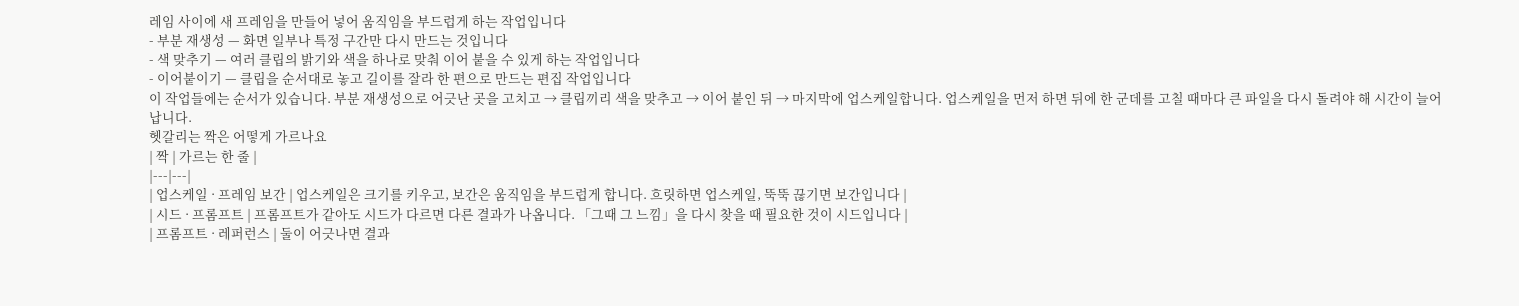레임 사이에 새 프레임을 만들어 넣어 움직임을 부드럽게 하는 작업입니다
- 부분 재생성 — 화면 일부나 특정 구간만 다시 만드는 것입니다
- 색 맞추기 — 여러 클립의 밝기와 색을 하나로 맞춰 이어 붙을 수 있게 하는 작업입니다
- 이어붙이기 — 클립을 순서대로 놓고 길이를 잘라 한 편으로 만드는 편집 작업입니다
이 작업들에는 순서가 있습니다. 부분 재생성으로 어긋난 곳을 고치고 → 클립끼리 색을 맞추고 → 이어 붙인 뒤 → 마지막에 업스케일합니다. 업스케일을 먼저 하면 뒤에 한 군데를 고칠 때마다 큰 파일을 다시 돌려야 해 시간이 늘어납니다.
헷갈리는 짝은 어떻게 가르나요
| 짝 | 가르는 한 줄 |
|---|---|
| 업스케일 · 프레임 보간 | 업스케일은 크기를 키우고, 보간은 움직임을 부드럽게 합니다. 흐릿하면 업스케일, 뚝뚝 끊기면 보간입니다 |
| 시드 · 프롬프트 | 프롬프트가 같아도 시드가 다르면 다른 결과가 나옵니다. 「그때 그 느낌」을 다시 찾을 때 필요한 것이 시드입니다 |
| 프롬프트 · 레퍼런스 | 둘이 어긋나면 결과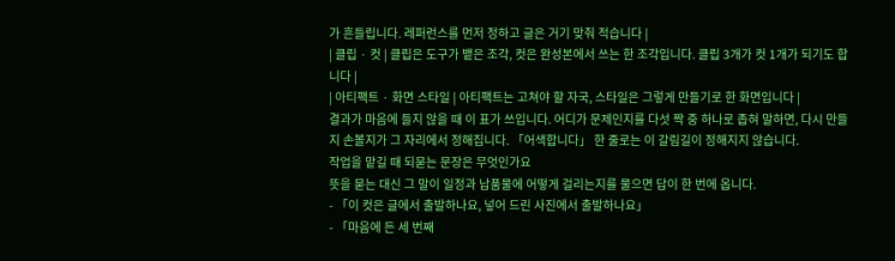가 흔들립니다. 레퍼런스를 먼저 정하고 글은 거기 맞춰 적습니다 |
| 클립 · 컷 | 클립은 도구가 뱉은 조각, 컷은 완성본에서 쓰는 한 조각입니다. 클립 3개가 컷 1개가 되기도 합니다 |
| 아티팩트 · 화면 스타일 | 아티팩트는 고쳐야 할 자국, 스타일은 그렇게 만들기로 한 화면입니다 |
결과가 마음에 들지 않을 때 이 표가 쓰입니다. 어디가 문제인지를 다섯 짝 중 하나로 좁혀 말하면, 다시 만들지 손볼지가 그 자리에서 정해집니다. 「어색합니다」 한 줄로는 이 갈림길이 정해지지 않습니다.
작업을 맡길 때 되묻는 문장은 무엇인가요
뜻을 묻는 대신 그 말이 일정과 납품물에 어떻게 걸리는지를 물으면 답이 한 번에 옵니다.
- 「이 컷은 글에서 출발하나요, 넣어 드린 사진에서 출발하나요」
- 「마음에 든 세 번째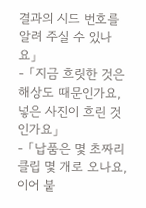결과의 시드 번호를 알려 주실 수 있나요」
- 「지금 흐릿한 것은 해상도 때문인가요, 넣은 사진이 흐린 것인가요」
- 「납품은 몇 초짜리 클립 몇 개로 오나요, 이어 붙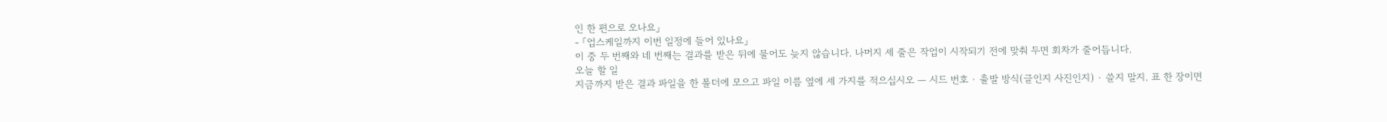인 한 편으로 오나요」
- 「업스케일까지 이번 일정에 들어 있나요」
이 중 두 번째와 네 번째는 결과를 받은 뒤에 물어도 늦지 않습니다. 나머지 세 줄은 작업이 시작되기 전에 맞춰 두면 회차가 줄어듭니다.
오늘 할 일
지금까지 받은 결과 파일을 한 폴더에 모으고 파일 이름 옆에 세 가지를 적으십시오 — 시드 번호 · 출발 방식(글인지 사진인지) · 쓸지 말지. 표 한 장이면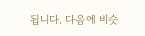됩니다. 다음에 비슷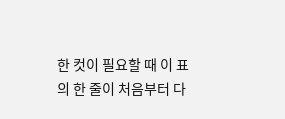한 컷이 필요할 때 이 표의 한 줄이 처음부터 다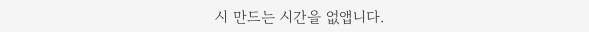시 만드는 시간을 없앱니다.